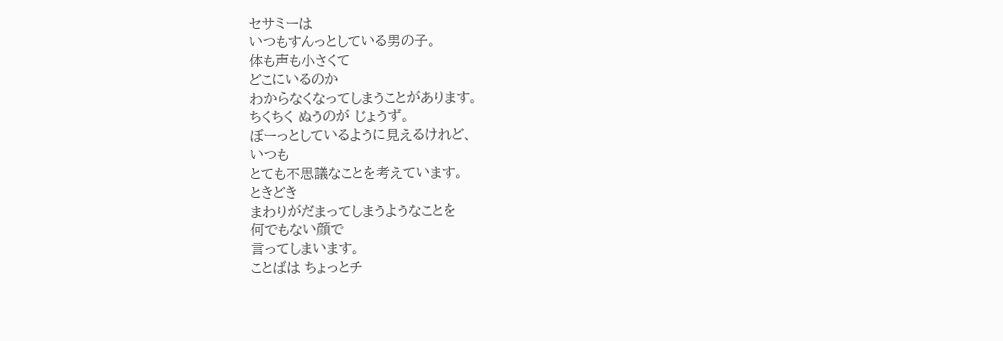セサミーは
いつもすんっとしている男の子。
体も声も小さくて
どこにいるのか
わからなくなってしまうことがあります。
ちくちく ぬうのが じょうず。
ぼーっとしているように見えるけれど、
いつも
とても不思議なことを考えています。
ときどき
まわりがだまってしまうようなことを
何でもない顔で
言ってしまいます。
ことばは ちょっとチ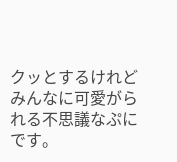クッとするけれど
みんなに可愛がられる不思議なぷにです。